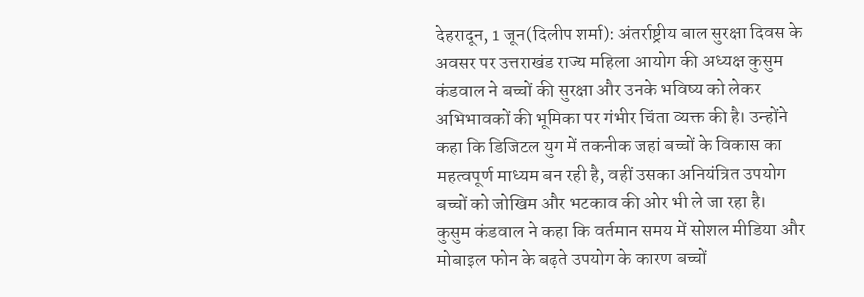देहरादून, 1 जून(दिलीप शर्मा): अंतर्राष्ट्रीय बाल सुरक्षा दिवस के अवसर पर उत्तराखंड राज्य महिला आयोग की अध्यक्ष कुसुम कंडवाल ने बच्चों की सुरक्षा और उनके भविष्य को लेकर अभिभावकों की भूमिका पर गंभीर चिंता व्यक्त की है। उन्होंने कहा कि डिजिटल युग में तकनीक जहां बच्चों के विकास का महत्वपूर्ण माध्यम बन रही है, वहीं उसका अनियंत्रित उपयोग बच्चों को जोखिम और भटकाव की ओर भी ले जा रहा है।
कुसुम कंडवाल ने कहा कि वर्तमान समय में सोशल मीडिया और मोबाइल फोन के बढ़ते उपयोग के कारण बच्चों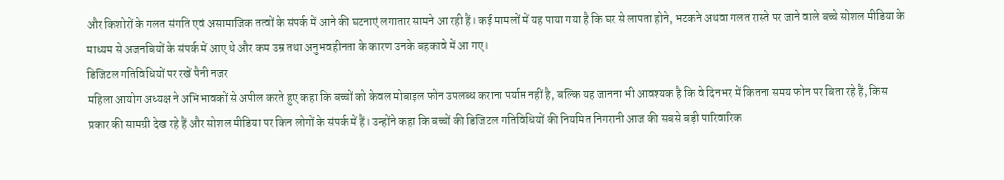और किशोरों के गलत संगति एवं असामाजिक तत्वों के संपर्क में आने की घटनाएं लगातार सामने आ रही हैं। कई मामलों में यह पाया गया है कि घर से लापता होने, भटकने अथवा गलत रास्ते पर जाने वाले बच्चे सोशल मीडिया के माध्यम से अजनबियों के संपर्क में आए थे और कम उम्र तथा अनुभवहीनता के कारण उनके बहकावे में आ गए।
डिजिटल गतिविधियों पर रखें पैनी नजर
महिला आयोग अध्यक्ष ने अभिभावकों से अपील करते हुए कहा कि बच्चों को केवल मोबाइल फोन उपलब्ध कराना पर्याप्त नहीं है, बल्कि यह जानना भी आवश्यक है कि वे दिनभर में कितना समय फोन पर बिता रहे हैं, किस प्रकार की सामग्री देख रहे हैं और सोशल मीडिया पर किन लोगों के संपर्क में हैं। उन्होंने कहा कि बच्चों की डिजिटल गतिविधियों की नियमित निगरानी आज की सबसे बड़ी पारिवारिक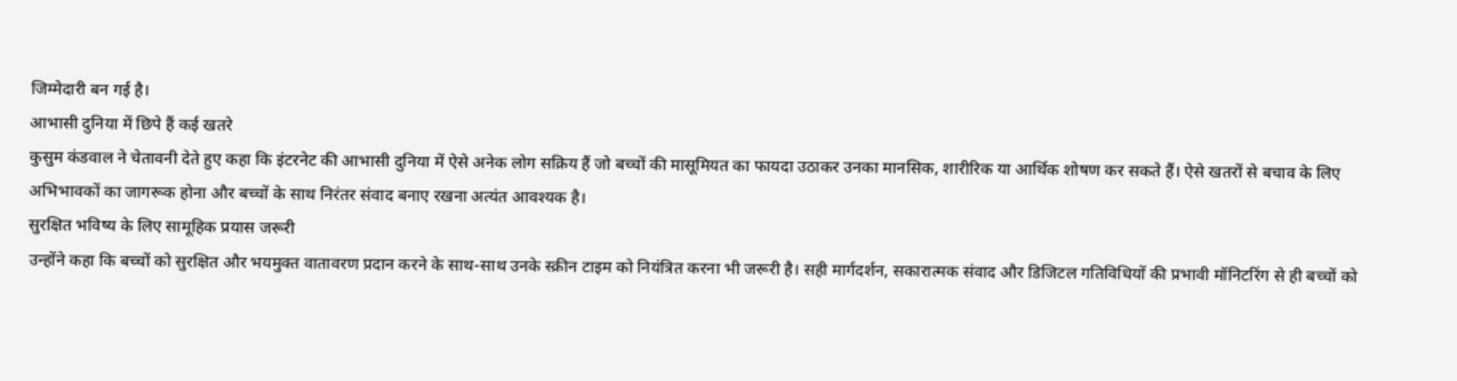जिम्मेदारी बन गई है।
आभासी दुनिया में छिपे हैं कई खतरे
कुसुम कंडवाल ने चेतावनी देते हुए कहा कि इंटरनेट की आभासी दुनिया में ऐसे अनेक लोग सक्रिय हैं जो बच्चों की मासूमियत का फायदा उठाकर उनका मानसिक, शारीरिक या आर्थिक शोषण कर सकते हैं। ऐसे खतरों से बचाव के लिए अभिभावकों का जागरूक होना और बच्चों के साथ निरंतर संवाद बनाए रखना अत्यंत आवश्यक है।
सुरक्षित भविष्य के लिए सामूहिक प्रयास जरूरी
उन्होंने कहा कि बच्चों को सुरक्षित और भयमुक्त वातावरण प्रदान करने के साथ-साथ उनके स्क्रीन टाइम को नियंत्रित करना भी जरूरी है। सही मार्गदर्शन, सकारात्मक संवाद और डिजिटल गतिविधियों की प्रभावी मॉनिटरिंग से ही बच्चों को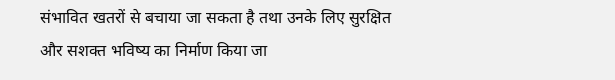संभावित खतरों से बचाया जा सकता है तथा उनके लिए सुरक्षित और सशक्त भविष्य का निर्माण किया जा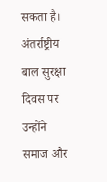सकता है।
अंतर्राष्ट्रीय बाल सुरक्षा दिवस पर उन्होंने समाज और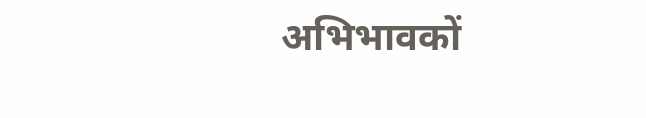अभिभावकों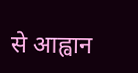से आह्वान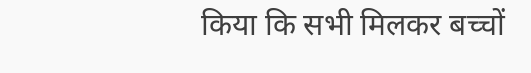किया कि सभी मिलकर बच्चों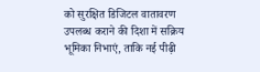को सुरक्षित डिजिटल वातावरण उपलब्ध कराने की दिशा में सक्रिय भूमिका निभाएं, ताकि नई पीढ़ी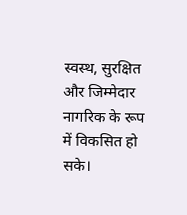स्वस्थ, सुरक्षित और जिम्मेदार नागरिक के रूप में विकसित हो सके।